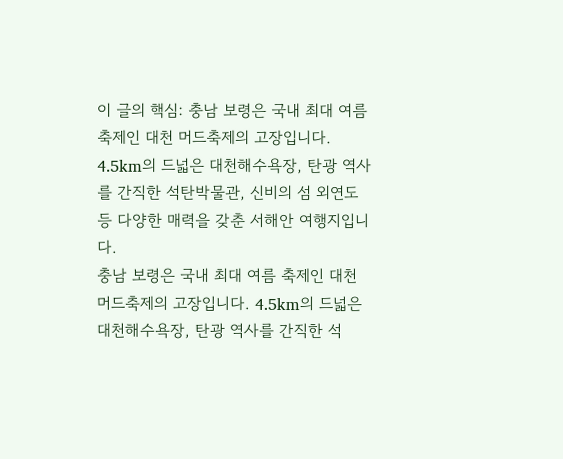이 글의 핵심: 충남 보령은 국내 최대 여름 축제인 대천 머드축제의 고장입니다. 4.5km의 드넓은 대천해수욕장, 탄광 역사를 간직한 석탄박물관, 신비의 섬 외연도 등 다양한 매력을 갖춘 서해안 여행지입니다.
충남 보령은 국내 최대 여름 축제인 대천 머드축제의 고장입니다. 4.5km의 드넓은 대천해수욕장, 탄광 역사를 간직한 석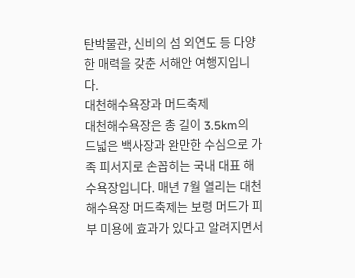탄박물관, 신비의 섬 외연도 등 다양한 매력을 갖춘 서해안 여행지입니다.
대천해수욕장과 머드축제
대천해수욕장은 총 길이 3.5km의 드넓은 백사장과 완만한 수심으로 가족 피서지로 손꼽히는 국내 대표 해수욕장입니다. 매년 7월 열리는 대천해수욕장 머드축제는 보령 머드가 피부 미용에 효과가 있다고 알려지면서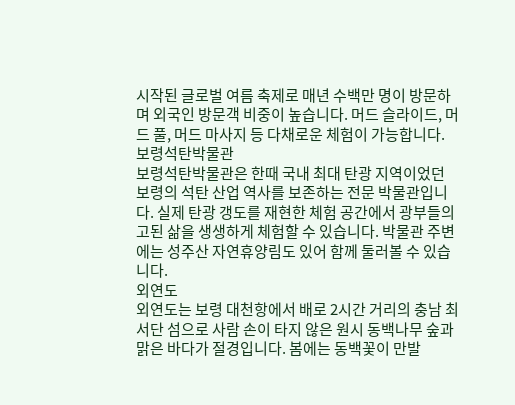시작된 글로벌 여름 축제로 매년 수백만 명이 방문하며 외국인 방문객 비중이 높습니다. 머드 슬라이드, 머드 풀, 머드 마사지 등 다채로운 체험이 가능합니다.
보령석탄박물관
보령석탄박물관은 한때 국내 최대 탄광 지역이었던 보령의 석탄 산업 역사를 보존하는 전문 박물관입니다. 실제 탄광 갱도를 재현한 체험 공간에서 광부들의 고된 삶을 생생하게 체험할 수 있습니다. 박물관 주변에는 성주산 자연휴양림도 있어 함께 둘러볼 수 있습니다.
외연도
외연도는 보령 대천항에서 배로 2시간 거리의 충남 최서단 섬으로 사람 손이 타지 않은 원시 동백나무 숲과 맑은 바다가 절경입니다. 봄에는 동백꽃이 만발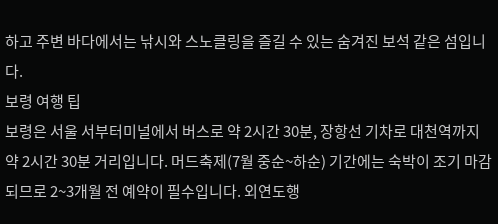하고 주변 바다에서는 낚시와 스노클링을 즐길 수 있는 숨겨진 보석 같은 섬입니다.
보령 여행 팁
보령은 서울 서부터미널에서 버스로 약 2시간 30분, 장항선 기차로 대천역까지 약 2시간 30분 거리입니다. 머드축제(7월 중순~하순) 기간에는 숙박이 조기 마감되므로 2~3개월 전 예약이 필수입니다. 외연도행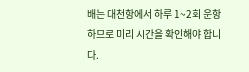배는 대천항에서 하루 1~2회 운항하므로 미리 시간을 확인해야 합니다.